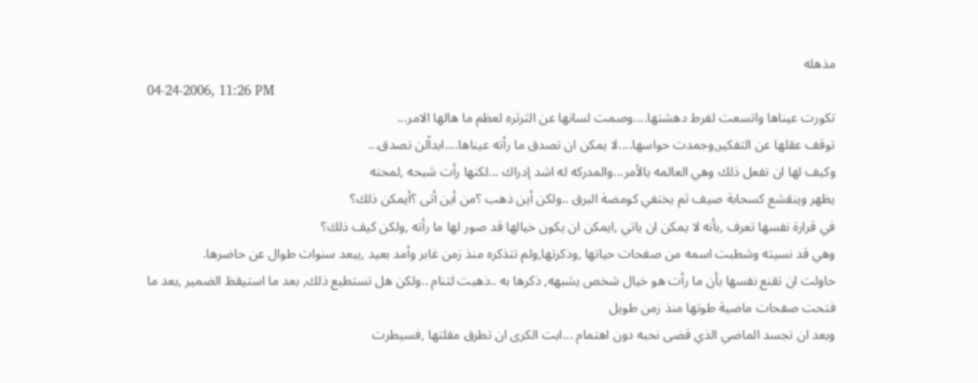مذهله
04-24-2006, 11:26 PM
تكورت عيناها واتسعت لفرط دهشتها....وصمت لسانها عن الثرثره لعظم ما هالها الامر...
توقف عقلها عن التفكير,وجمدت حواسها....لا يمكن ان تصدق ما رأته عيناها....ابداًلن تصدق...
وكيف لها ان تفعل ذلك وهي العالمه بالأمر...والمدركه له اشد إدراك ...لكنها رأت شبحه ,لمحته
يظهر وينقشع كسحابة صيف ثم يختفي كومضة البرق ..ولكن أين ذهب ؟من أين أتى ؟أيمكن ذلك؟
في قرارة نفسها تعرف ,بأنه لا يمكن ان ياتي ,ايمكن ان يكون خيالها قد صور لها ما رأته ,ولكن كيف ذلك؟
وهي قد نسيته وشطبت اسمه من صفحات حياتها ,وذكرتها,ولم تتذكره منذ زمن غابر وأمد بعيد ,يبعد سنوات طوال عن حاضرها.
حاولت ان تقنع نفسها بأن ما رأت هو خيال شخص يشبهه, ذكرها به ..ذهبت لتنام ..ولكن هل تستطيع ذلك, بعد ما استيقظ الضمير ,بعد ما فتحت صفحات ماضية طوتها منذ زمن طويل
وبعد ان تجسد الماضي الذي قضى نحبه دون اهتمام ...ابت الكرى ان تطرق مقلتها ,فسيطرت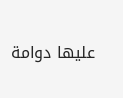عليها دوامة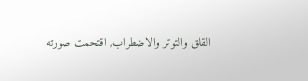القلق والتوتر والاضطراب, اقتحمت صورته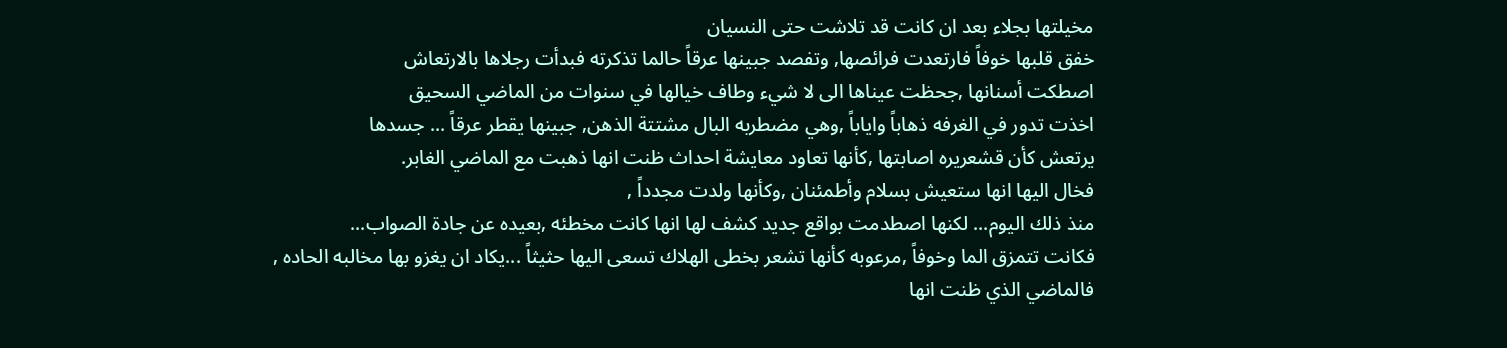مخيلتها بجلاء بعد ان كانت قد تلاشت حتى النسيان
خفق قلبها خوفاً فارتعدت فرائصها, وتفصد جبينها عرقاً حالما تذكرته فبدأت رجلاها بالارتعاش
اصطكت أسنانها ,جحظت عيناها الى لا شيء وطاف خيالها في سنوات من الماضي السحيق
اخذت تدور في الغرفه ذهاباً واياباً ,وهي مضطربه البال مشتتة الذهن, جبينها يقطر عرقاً ... جسدها
يرتعش كأن قشعريره اصابتها ,كأنها تعاود معايشة احداث ظنت انها ذهبت مع الماضي الغابر.
فخال اليها انها ستعيش بسلام وأطمئنان ,وكأنها ولدت مجدداً ,
منذ ذلك اليوم... لكنها اصطدمت بواقع جديد كشف لها انها كانت مخطئه ,بعيده عن جادة الصواب...
فكانت تتمزق الما وخوفاً ,مرعوبه كأنها تشعر بخطى الهلاك تسعى اليها حثيثاً ...يكاد ان يغزو بها مخالبه الحاده ,
فالماضي الذي ظنت انها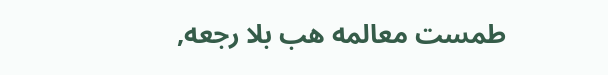طمست معالمه هب بلا رجعه,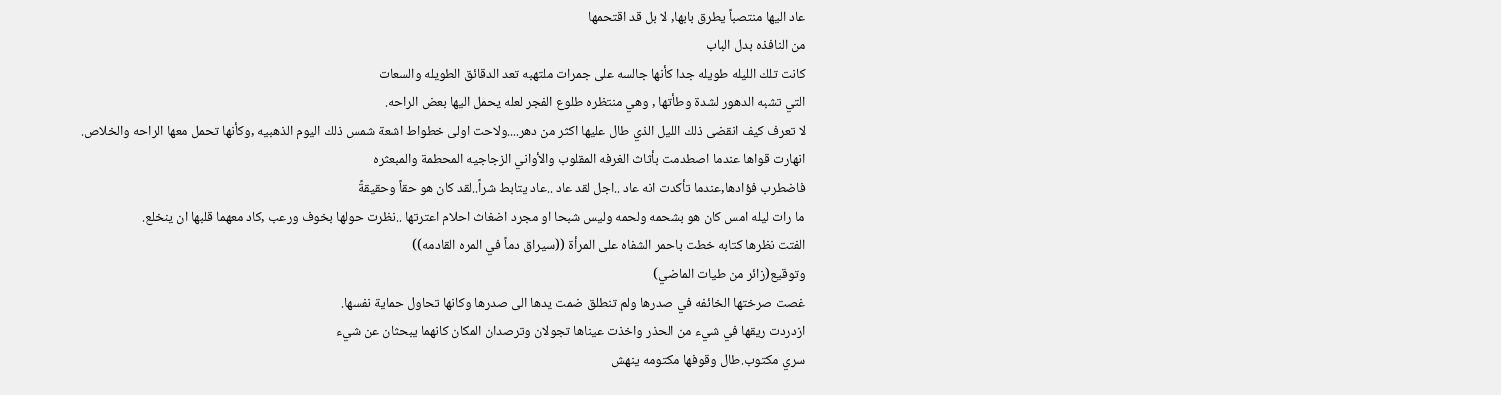عاد اليها منتصباً يطرق بابها, لا بل قد اقتحمها
من النافذه بدل الباب
كانت تلك الليله طويله جدا كأنها جالسه على جمرات ملتهبه تعد الدقائق الطويله والسعات
التي تشبه الدهور لشدة وطأتها , وهي منتظره طلوع الفجر لعله يحمل اليها بعض الراحه.
لا تعرف كيف انقضى ذلك الليل الذي طال عليها اكثر من دهر....ولاحت اولى خطواط اشعة شمس ذلك اليوم الذهبيه ,وكأنها تحمل معها الراحه والخلاص.
انهارت قواها عندما اصطدمت بأثاث الغرفه المقلوب والأواني الزجاجيه المحطمة والمبعثره
فاضطرب فؤادها,عندما تأكدت انه عاد ..اجل لقد عاد ..عاد يتابط شراً..لقد كان هو حقاً وحقيقةً
ما رات ليله امس كان هو بشحمه ولحمه وليس شبحا او مجرد اضغاث احلام اعترتها ..نظرت حولها بخوف ورعب ,كاد معهما قلبها ان ينخلع.
الفتت نظرها كتابه خطت باحمر الشفاه على المرأة ((سيراق دماً في المره القادمه))
وتوقيع(زائر من طيات الماضي)
غصت صرختها الخائفه في صدرها ولم تنطلق ضمت يدها الى صدرها وكانها تحاول حماية نفسها.
ازدردت ريقها في شيء من الحذر واخذت عيناها تجولان وترصدان المكان كانهما يبحثان عن شيء
سري مكتوب.طال وقوفها مكتومه ينهش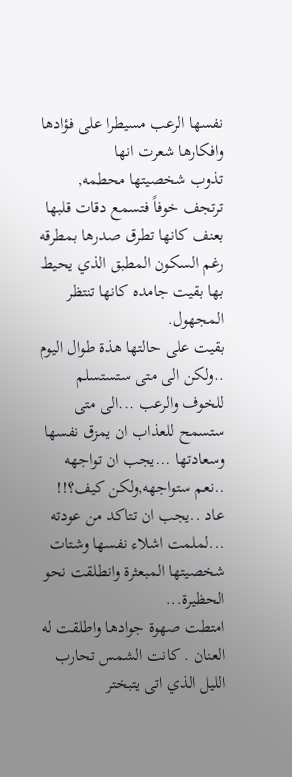نفسها الرعب مسيطرا على فؤادها وافكارها شعرت انها
تذوب شخصيتها محطمه, ترتجف خوفاً فتسمع دقات قلبها بعنف كانها تطرق صدرها بمطرقه
رغم السكون المطبق الذي يحيط بها بقيت جامده كانها تنتظر المجهول.
بقيت على حالتها هذة طوال اليوم ..ولكن الى متى ستستسلم للخوف والرعب ...الى متى ستسمح للعذاب ان يمزق نفسها وسعادتها ...يجب ان تواجهه ..نعم ستواجهه,ولكن كيف؟!!
عاد ..يجب ان تتاكد من عودته ...لملمت اشلاء نفسها وشتات شخصيتها المبعثرة وانطلقت نحو الحظيرة...
امتطت صهوة جوادها واطلقت له العنان . كانت الشمس تحارب الليل الذي اتى يتبختر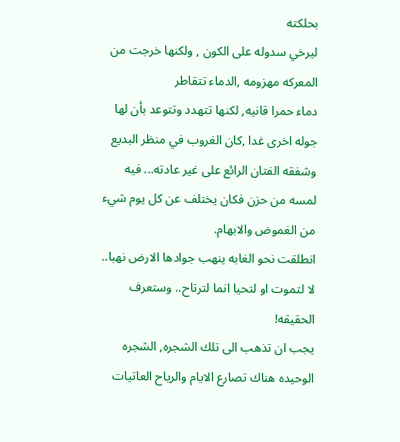بحلكته
ليرخي سدوله على الكون , ولكنها خرجت من المعركه مهزومه ,الدماء تتقاطر
دماء حمرا قانيه, لكنها تتهدد وتتوعد بأن لها جوله اخرى غدا ,كان الغروب في منظر البديع وشفقه الفتان الرائع على غير عادته... فيه لمسه من حزن فكان يختلف عن كل يوم شيء من الغموض والابهام.
انطلقت نحو الغابه ينهب جوادها الارض نهبا.. لا لتموت او لتحيا انما لترتاح.. وستعرف الحقيقه!
يجب ان تذهب الى تلك الشجره, الشجره الوحيده هناك تصارع الايام والرياح العاتيات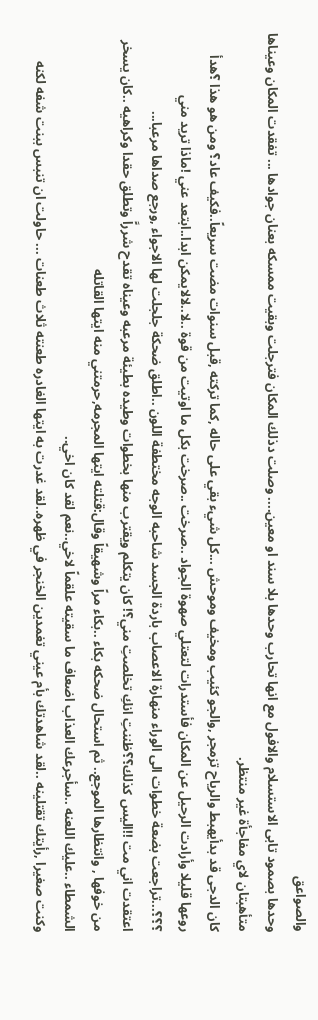والصواعق
وحدها بصمود تابى الاستسلام والافول مع انها تحارب وحدها بلا سند او معين.... وصلت دذلك المكان فترجلت وبقيت ممسكه بعنان جوادها ... تفقدت المكان وعيناها متأهبتان لاي مفاجأة غير منتظر.
كان الدجى قد بدأيهبط والرياح تزمجر ,والجو كئيب ومخيف وموحش ...كل شيء بقي على حاله ,كما تركته ,قبل سنوات مضت سريعاً..فكيف عاد؟ ومن هو هذا ؟هدأ روعها قليلا وأرادت الرحيل عن المكان فأستدرات لتعتلي صهوة الجواد ..صرخت ..صرخت بكل ما اوتيت من قوة ..لا..لالايمكن ابدا..ابتعد عني !ماذا تريد مني ؟؟؟...تراجعت بضعة خطوات الى الوراء منهارة الاعصاب باردة الجسد شاحبه الوجه مختطفة اللون ..اطلق ضحكة جلجلت لها الاجواء ,ورجع صداها مرعبا...
اعتقدت اني مت !!اليس كذلك؟؟ظننتِ انكِ تخلصتِ مني؟! كان يتكلم ويقترب منها بخطوات وطيده بطيئة مرعبه وعيناه تقدح شرراًَ وتطلق حقدا وكراهيه ..كان يسخر من خوفها , وانتظارها الموجع.. ثم استحال ضحكه بكاء ..بكاء مراً وشهيقاً وقال:قتلته ايتها المجرمه,حرمتني منه ايتها القاتله
الشمطاء ..عليك اللعنه ..سأجرعك العذاب اضعاف ما سقيته علقماً لاخي..نعم لقد كان اخي..
وكنت صغيرا ,رأيتك تقتلينه ..لقد شاهدتك بأم عيني تغمدين الخنجر في ظهره..لقد غدرت به ايتها الغادره طعنته ثلاث طعنات ... حاولت ان تنبس ببنت شفه لكنه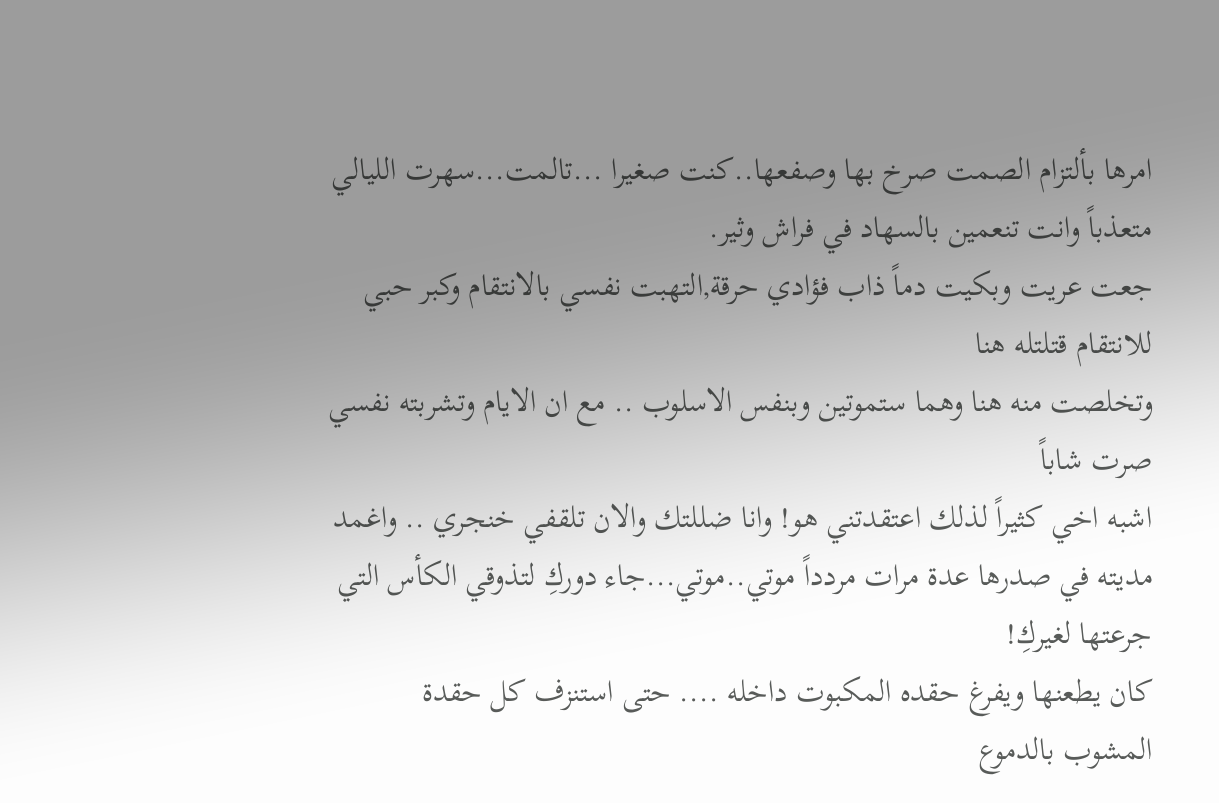امرها بألتزام الصمت صرخ بها وصفعها..كنت صغيرا ...تالمت...سهرت الليالي متعذباً وانت تنعمين بالسهاد في فراش وثير.
جعت عريت وبكيت دماً ذاب فؤادي حرقة,التهبت نفسي بالانتقام وكبر حبي للانتقام قتلتله هنا
وتخلصت منه هنا وهما ستموتين وبنفس الاسلوب .. مع ان الايام وتشربته نفسي صرت شاباً
اشبه اخي كثيراً لذلك اعتقدتني هو! وانا ضللتك والان تلقفي خنجري .. واغمد مديته في صدرها عدة مرات مردداً موتي..موتي...جاء دوركِ لتذوقي الكأس التي جرعتها لغيركِ!
كان يطعنها ويفرغ حقده المكبوت داخله .... حتى استنزف كل حقدة المشوب بالدموع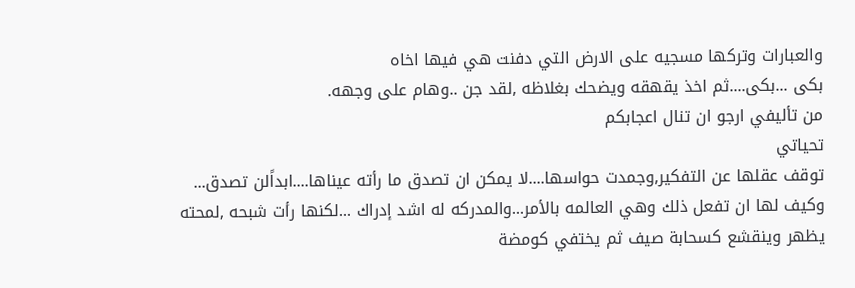والعبارات وتركها مسجيه على الارض التي دفنت هي فيها اخاه
بكى ...بكى....ثم اخذ يقهقه ويضحك بغلاظه ,لقد جن ..وهام على وجهه.
من تأليفي ارجو ان تنال اعجابكم
تحياتي
توقف عقلها عن التفكير,وجمدت حواسها....لا يمكن ان تصدق ما رأته عيناها....ابداًلن تصدق...
وكيف لها ان تفعل ذلك وهي العالمه بالأمر...والمدركه له اشد إدراك ...لكنها رأت شبحه ,لمحته
يظهر وينقشع كسحابة صيف ثم يختفي كومضة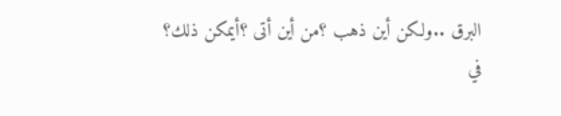البرق ..ولكن أين ذهب ؟من أين أتى ؟أيمكن ذلك؟
في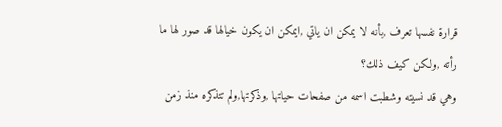قرارة نفسها تعرف ,بأنه لا يمكن ان ياتي ,ايمكن ان يكون خيالها قد صور لها ما رأته ,ولكن كيف ذلك؟
وهي قد نسيته وشطبت اسمه من صفحات حياتها ,وذكرتها,ولم تتذكره منذ زمن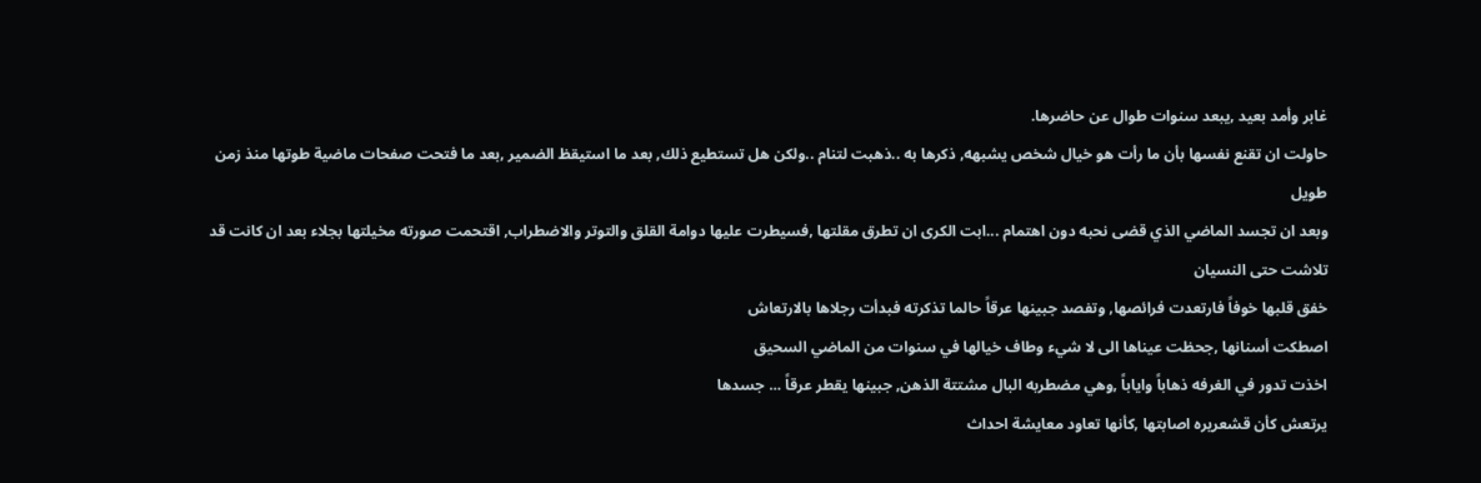غابر وأمد بعيد ,يبعد سنوات طوال عن حاضرها.
حاولت ان تقنع نفسها بأن ما رأت هو خيال شخص يشبهه, ذكرها به ..ذهبت لتنام ..ولكن هل تستطيع ذلك, بعد ما استيقظ الضمير ,بعد ما فتحت صفحات ماضية طوتها منذ زمن طويل
وبعد ان تجسد الماضي الذي قضى نحبه دون اهتمام ...ابت الكرى ان تطرق مقلتها ,فسيطرت عليها دوامة القلق والتوتر والاضطراب, اقتحمت صورته مخيلتها بجلاء بعد ان كانت قد تلاشت حتى النسيان
خفق قلبها خوفاً فارتعدت فرائصها, وتفصد جبينها عرقاً حالما تذكرته فبدأت رجلاها بالارتعاش
اصطكت أسنانها ,جحظت عيناها الى لا شيء وطاف خيالها في سنوات من الماضي السحيق
اخذت تدور في الغرفه ذهاباً واياباً ,وهي مضطربه البال مشتتة الذهن, جبينها يقطر عرقاً ... جسدها
يرتعش كأن قشعريره اصابتها ,كأنها تعاود معايشة احداث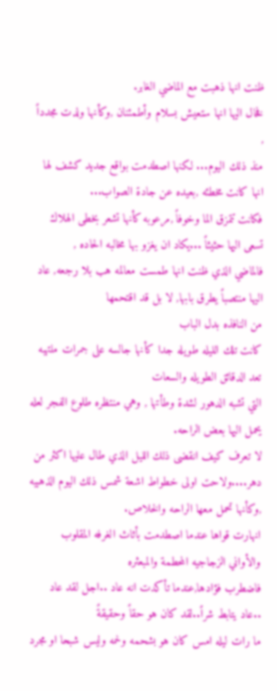ظنت انها ذهبت مع الماضي الغابر.
فخال اليها انها ستعيش بسلام وأطمئنان ,وكأنها ولدت مجدداً ,
منذ ذلك اليوم... لكنها اصطدمت بواقع جديد كشف لها انها كانت مخطئه ,بعيده عن جادة الصواب...
فكانت تتمزق الما وخوفاً ,مرعوبه كأنها تشعر بخطى الهلاك تسعى اليها حثيثاً ...يكاد ان يغزو بها مخالبه الحاده ,
فالماضي الذي ظنت انها طمست معالمه هب بلا رجعه, عاد اليها منتصباً يطرق بابها, لا بل قد اقتحمها
من النافذه بدل الباب
كانت تلك الليله طويله جدا كأنها جالسه على جمرات ملتهبه تعد الدقائق الطويله والسعات
التي تشبه الدهور لشدة وطأتها , وهي منتظره طلوع الفجر لعله يحمل اليها بعض الراحه.
لا تعرف كيف انقضى ذلك الليل الذي طال عليها اكثر من دهر....ولاحت اولى خطواط اشعة شمس ذلك اليوم الذهبيه ,وكأنها تحمل معها الراحه والخلاص.
انهارت قواها عندما اصطدمت بأثاث الغرفه المقلوب والأواني الزجاجيه المحطمة والمبعثره
فاضطرب فؤادها,عندما تأكدت انه عاد ..اجل لقد عاد ..عاد يتابط شراً..لقد كان هو حقاً وحقيقةً
ما رات ليله امس كان هو بشحمه ولحمه وليس شبحا او مجرد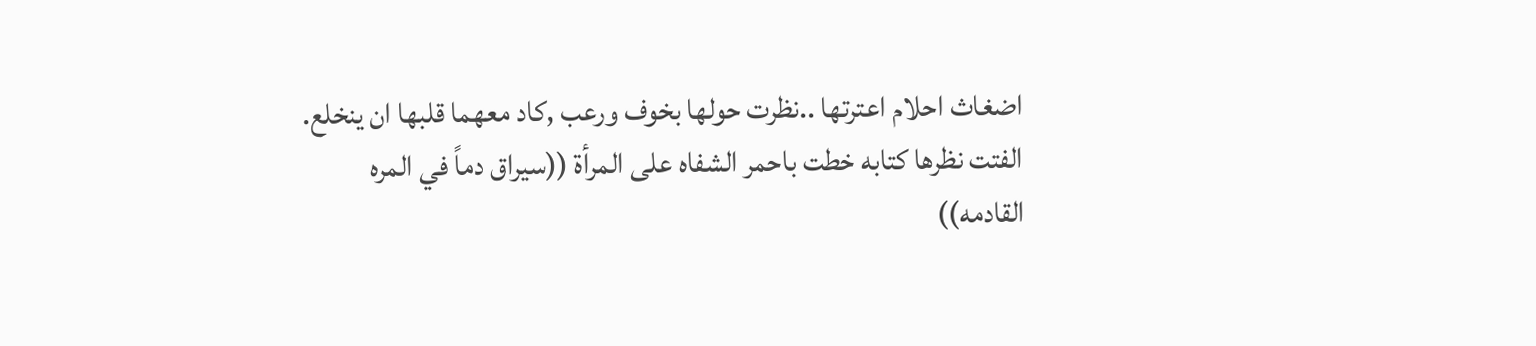اضغاث احلام اعترتها ..نظرت حولها بخوف ورعب ,كاد معهما قلبها ان ينخلع.
الفتت نظرها كتابه خطت باحمر الشفاه على المرأة ((سيراق دماً في المره القادمه))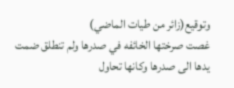وتوقيع(زائر من طيات الماضي)
غصت صرختها الخائفه في صدرها ولم تنطلق ضمت يدها الى صدرها وكانها تحاول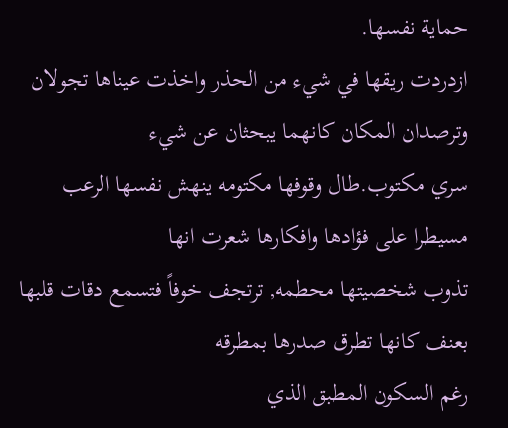حماية نفسها.
ازدردت ريقها في شيء من الحذر واخذت عيناها تجولان وترصدان المكان كانهما يبحثان عن شيء
سري مكتوب.طال وقوفها مكتومه ينهش نفسها الرعب مسيطرا على فؤادها وافكارها شعرت انها
تذوب شخصيتها محطمه, ترتجف خوفاً فتسمع دقات قلبها بعنف كانها تطرق صدرها بمطرقه
رغم السكون المطبق الذي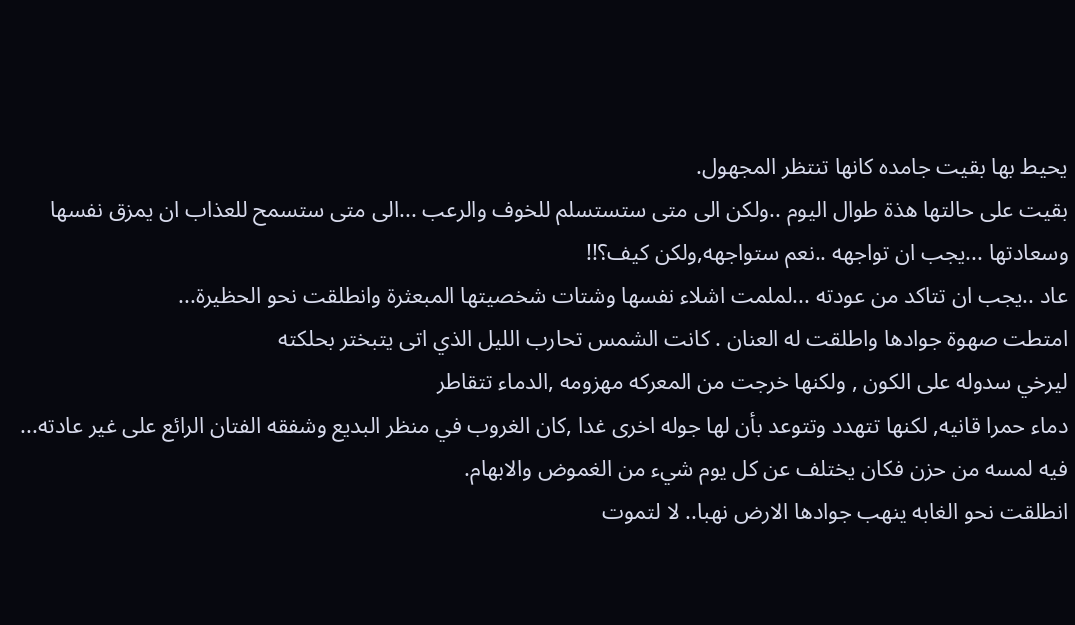يحيط بها بقيت جامده كانها تنتظر المجهول.
بقيت على حالتها هذة طوال اليوم ..ولكن الى متى ستستسلم للخوف والرعب ...الى متى ستسمح للعذاب ان يمزق نفسها وسعادتها ...يجب ان تواجهه ..نعم ستواجهه,ولكن كيف؟!!
عاد ..يجب ان تتاكد من عودته ...لملمت اشلاء نفسها وشتات شخصيتها المبعثرة وانطلقت نحو الحظيرة...
امتطت صهوة جوادها واطلقت له العنان . كانت الشمس تحارب الليل الذي اتى يتبختر بحلكته
ليرخي سدوله على الكون , ولكنها خرجت من المعركه مهزومه ,الدماء تتقاطر
دماء حمرا قانيه, لكنها تتهدد وتتوعد بأن لها جوله اخرى غدا ,كان الغروب في منظر البديع وشفقه الفتان الرائع على غير عادته... فيه لمسه من حزن فكان يختلف عن كل يوم شيء من الغموض والابهام.
انطلقت نحو الغابه ينهب جوادها الارض نهبا.. لا لتموت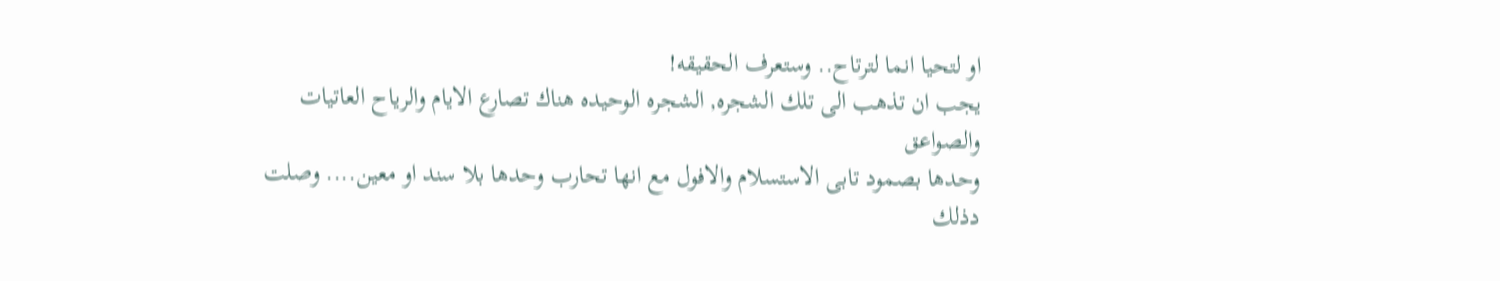او لتحيا انما لترتاح.. وستعرف الحقيقه!
يجب ان تذهب الى تلك الشجره, الشجره الوحيده هناك تصارع الايام والرياح العاتيات والصواعق
وحدها بصمود تابى الاستسلام والافول مع انها تحارب وحدها بلا سند او معين.... وصلت دذلك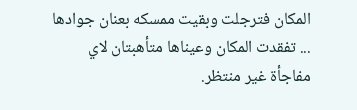المكان فترجلت وبقيت ممسكه بعنان جوادها ... تفقدت المكان وعيناها متأهبتان لاي مفاجأة غير منتظر.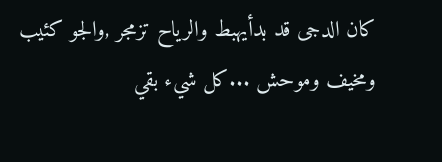كان الدجى قد بدأيهبط والرياح تزمجر ,والجو كئيب ومخيف وموحش ...كل شيء بقي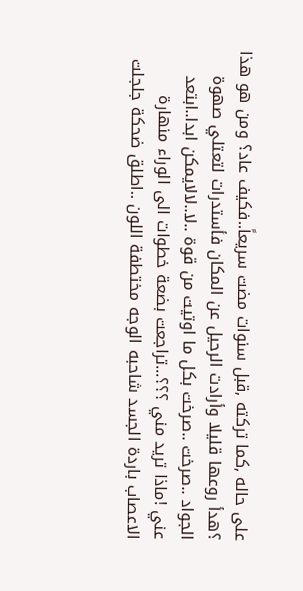على حاله ,كما تركته ,قبل سنوات مضت سريعاً..فكيف عاد؟ ومن هو هذا ؟هدأ روعها قليلا وأرادت الرحيل عن المكان فأستدرات لتعتلي صهوة الجواد ..صرخت ..صرخت بكل ما اوتيت من قوة ..لا..لالايمكن ابدا..ابتعد عني !ماذا تريد مني ؟؟؟...تراجعت بضعة خطوات الى الوراء منهارة الاعصاب باردة الجسد شاحبه الوجه مختطفة اللون ..اطلق ضحكة جلجلت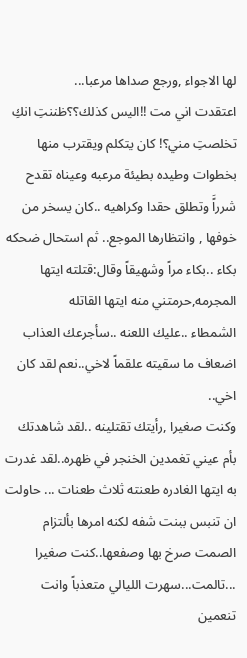لها الاجواء ,ورجع صداها مرعبا...
اعتقدت اني مت !!اليس كذلك؟؟ظننتِ انكِ تخلصتِ مني؟! كان يتكلم ويقترب منها بخطوات وطيده بطيئة مرعبه وعيناه تقدح شرراًَ وتطلق حقدا وكراهيه ..كان يسخر من خوفها , وانتظارها الموجع.. ثم استحال ضحكه بكاء ..بكاء مراً وشهيقاً وقال:قتلته ايتها المجرمه,حرمتني منه ايتها القاتله
الشمطاء ..عليك اللعنه ..سأجرعك العذاب اضعاف ما سقيته علقماً لاخي..نعم لقد كان اخي..
وكنت صغيرا ,رأيتك تقتلينه ..لقد شاهدتك بأم عيني تغمدين الخنجر في ظهره..لقد غدرت به ايتها الغادره طعنته ثلاث طعنات ... حاولت ان تنبس ببنت شفه لكنه امرها بألتزام الصمت صرخ بها وصفعها..كنت صغيرا ...تالمت...سهرت الليالي متعذباً وانت تنعمين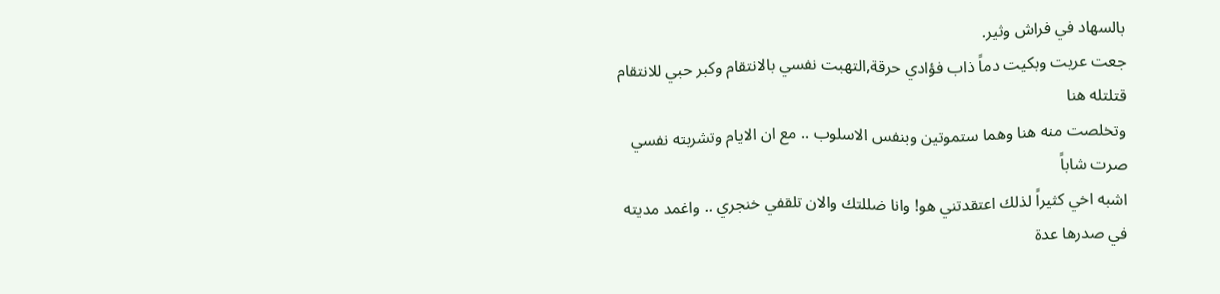بالسهاد في فراش وثير.
جعت عريت وبكيت دماً ذاب فؤادي حرقة,التهبت نفسي بالانتقام وكبر حبي للانتقام قتلتله هنا
وتخلصت منه هنا وهما ستموتين وبنفس الاسلوب .. مع ان الايام وتشربته نفسي صرت شاباً
اشبه اخي كثيراً لذلك اعتقدتني هو! وانا ضللتك والان تلقفي خنجري .. واغمد مديته في صدرها عدة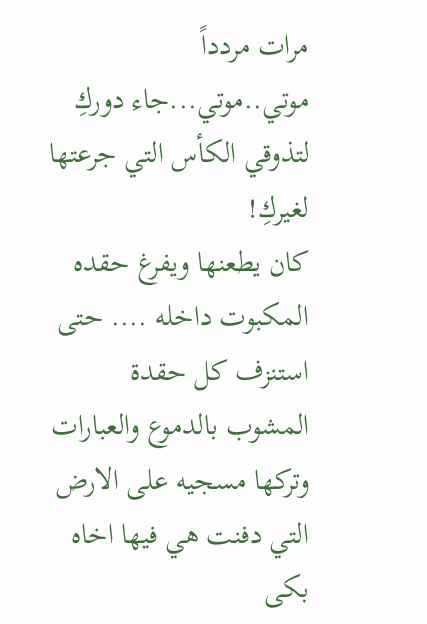مرات مردداً موتي..موتي...جاء دوركِ لتذوقي الكأس التي جرعتها لغيركِ!
كان يطعنها ويفرغ حقده المكبوت داخله .... حتى استنزف كل حقدة المشوب بالدموع والعبارات وتركها مسجيه على الارض التي دفنت هي فيها اخاه
بكى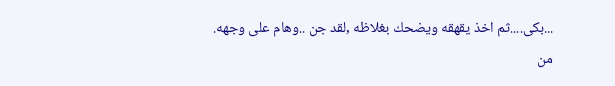...بكى....ثم اخذ يقهقه ويضحك بغلاظه ,لقد جن ..وهام على وجهه.
من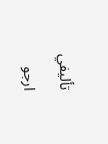تأليفي ارجو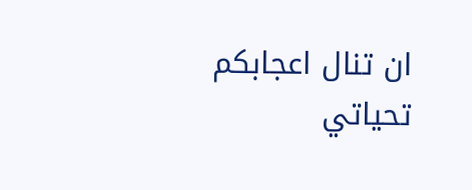ان تنال اعجابكم
تحياتي